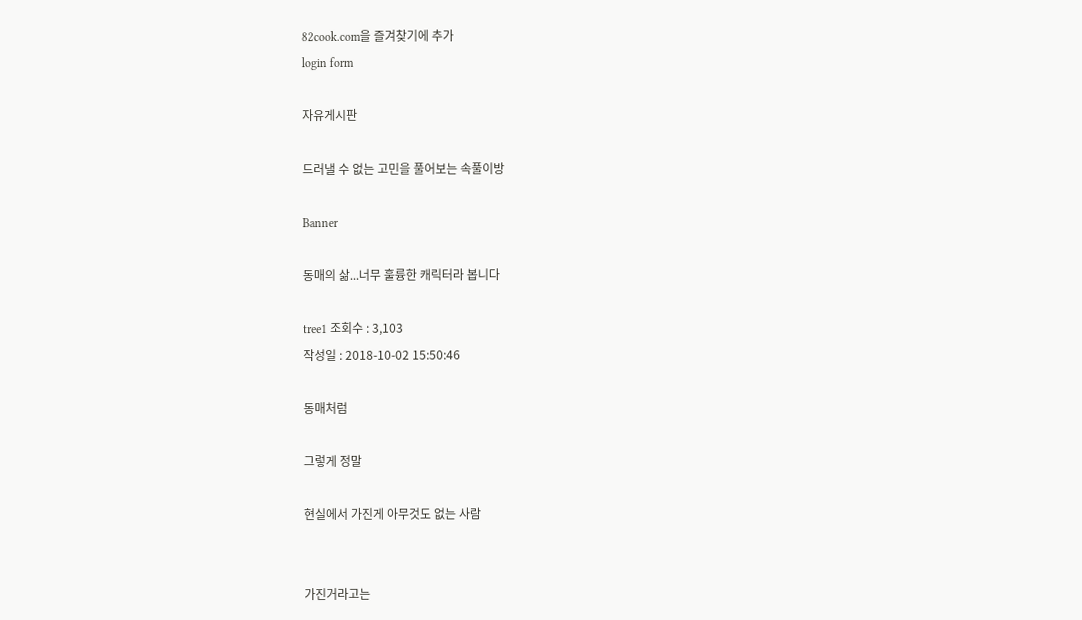82cook.com을 즐겨찾기에 추가
login form

자유게시판

드러낼 수 없는 고민을 풀어보는 속풀이방

Banner

동매의 삶...너무 훌륭한 캐릭터라 봅니다

tree1 조회수 : 3,103
작성일 : 2018-10-02 15:50:46

동매처럼

그렇게 정말

현실에서 가진게 아무것도 없는 사람


가진거라고는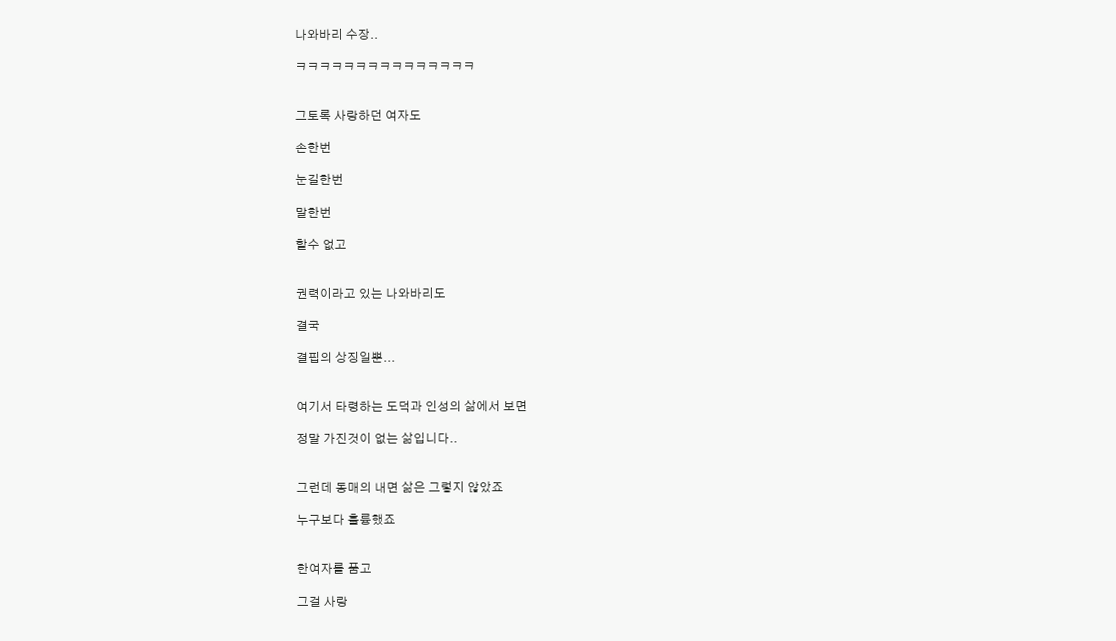나와바리 수장..

ㅋㅋㅋㅋㅋㅋㅋㅋㅋㅋㅋㅋㅋㅋㅋ


그토록 사랑하던 여자도

손한번

눈길한번

말한번

할수 없고


권력이라고 있는 나와바리도

결국

결핍의 상징일뿐...


여기서 타령하는 도덕과 인성의 삶에서 보면

정말 가진것이 없는 삶입니다..


그런데 동매의 내면 삶은 그렇지 않았죠

누구보다 훌륭했죠


한여자를 품고

그걸 사랑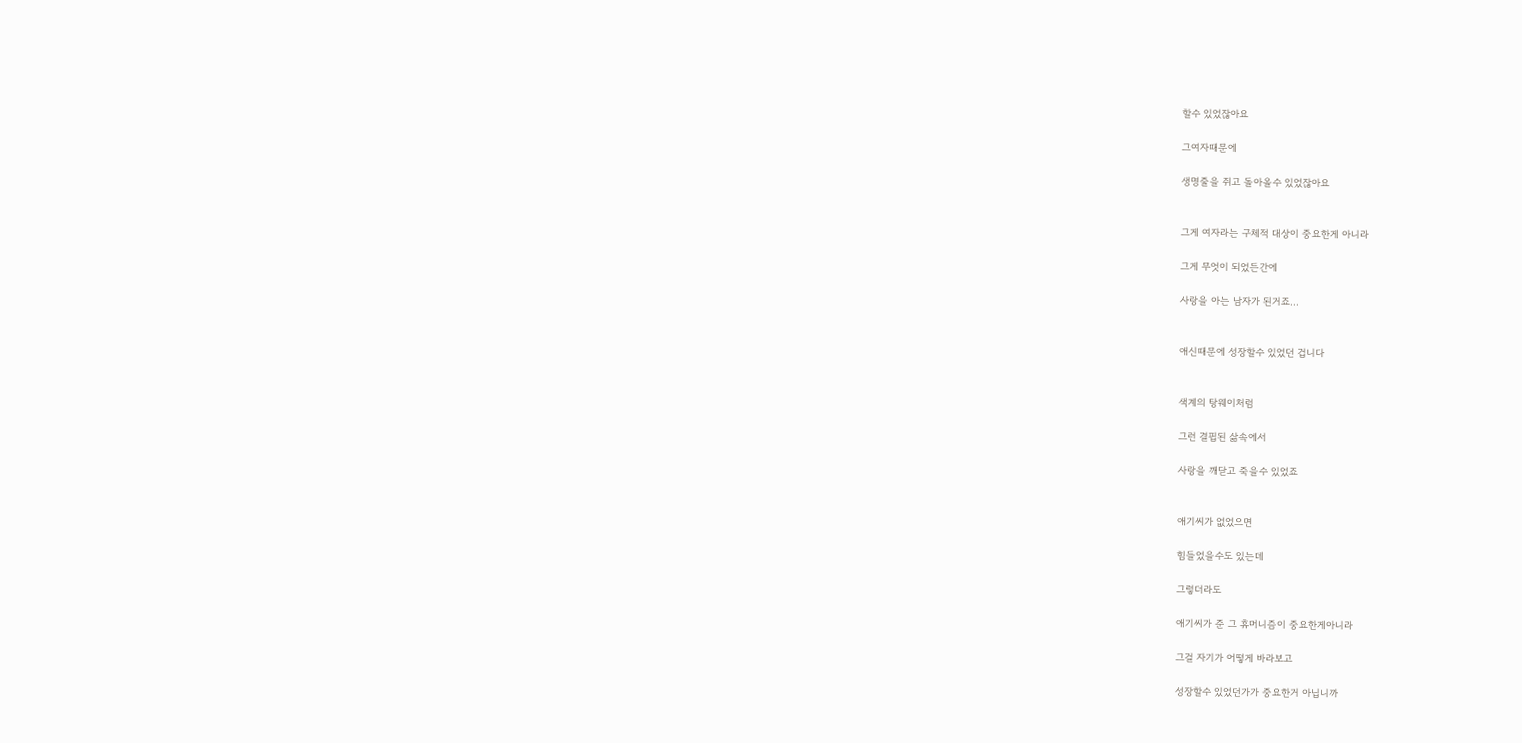할수 있었잖아요

그여자때문에

생명줄을 쥐고 돌아올수 있었잖아요


그게 여자라는 구체적 대상이 중요한게 아니라

그게 무엇이 되었든간에

사랑을 아는 남자가 된거죠...


애신때문에 성장할수 있었던 겁니다


색계의 탕웨이처럼

그런 결핍된 삶속에서

사랑을 깨닫고 죽을수 있었죠


애기씨가 없었으면

힘들었을수도 있는데

그렇더라도

애기씨가 준 그 휴머니즘이 중요한게아니라

그걸 자기가 어떻게 바라보고

성장할수 있었던가가 중요한거 아닙니까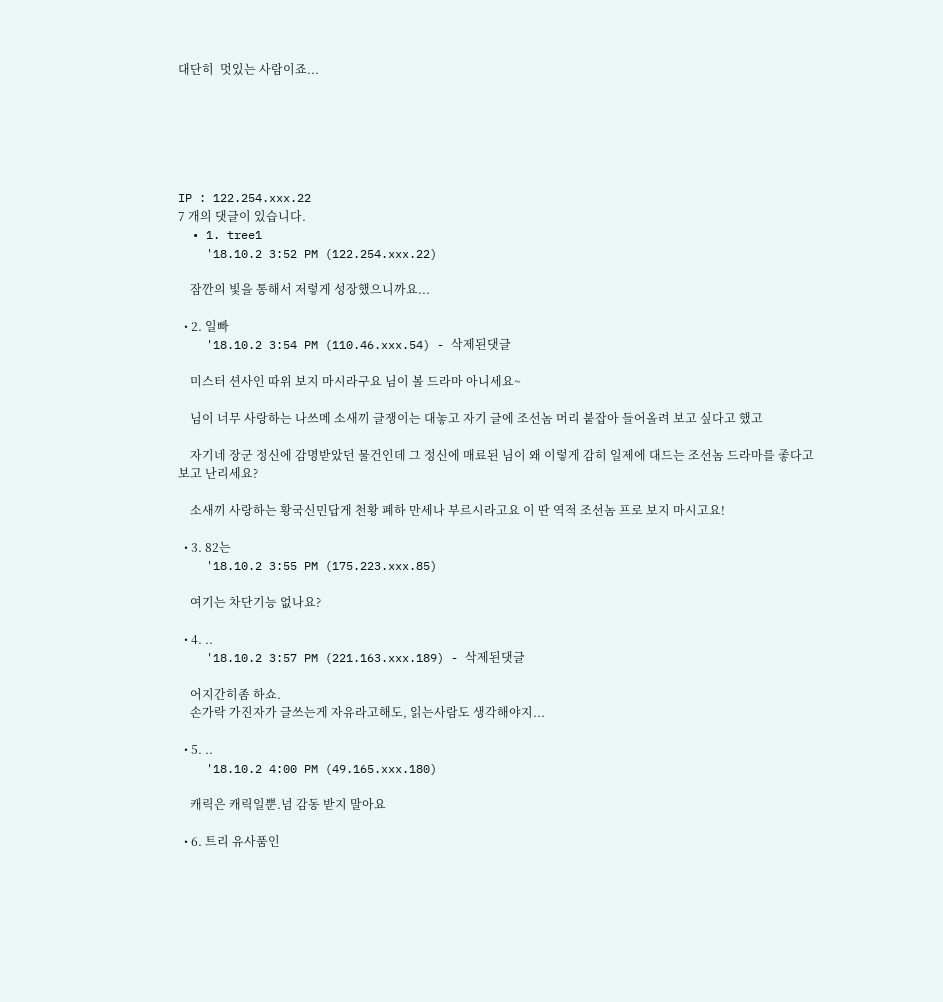대단히  멋있는 사람이죠...






IP : 122.254.xxx.22
7 개의 댓글이 있습니다.
  • 1. tree1
    '18.10.2 3:52 PM (122.254.xxx.22)

    잠깐의 빛을 통해서 저렇게 성장했으니까요...

  • 2. 일빠
    '18.10.2 3:54 PM (110.46.xxx.54) - 삭제된댓글

    미스터 션사인 따위 보지 마시라구요 님이 볼 드라마 아니세요~

    님이 너무 사랑하는 나쓰메 소새끼 글쟁이는 대놓고 자기 글에 조선놈 머리 붙잡아 들어올려 보고 싶다고 했고

    자기네 장군 정신에 감명받았던 물건인데 그 정신에 매료된 님이 왜 이렇게 감히 일제에 대드는 조선놈 드라마를 좋다고 보고 난리세요?

    소새끼 사랑하는 황국신민답게 천황 폐하 만세나 부르시라고요 이 딴 역적 조선놈 프로 보지 마시고요!

  • 3. 82는
    '18.10.2 3:55 PM (175.223.xxx.85)

    여기는 차단기능 없나요?

  • 4. ..
    '18.10.2 3:57 PM (221.163.xxx.189) - 삭제된댓글

    어지간히좀 하쇼.
    손가락 가진자가 글쓰는게 자유라고해도, 읽는사람도 생각해야지...

  • 5. ..
    '18.10.2 4:00 PM (49.165.xxx.180)

    캐릭은 캐릭일뿐.넘 감동 받지 말아요

  • 6. 트리 유사품인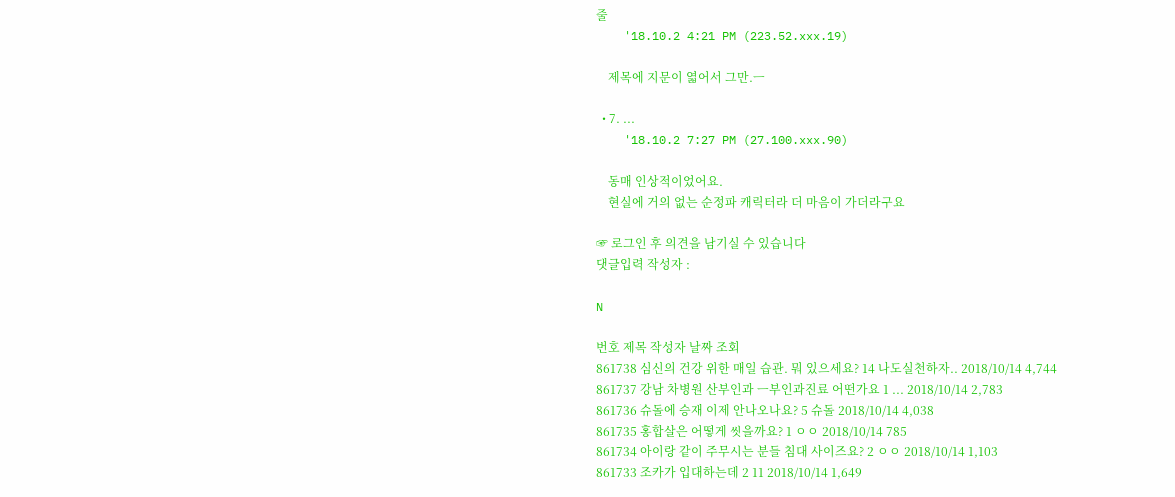줄
    '18.10.2 4:21 PM (223.52.xxx.19)

    제목에 지문이 엷어서 그만.ㅡ

  • 7. ...
    '18.10.2 7:27 PM (27.100.xxx.90)

    동매 인상적이었어요.
    현실에 거의 없는 순정파 캐릭터라 더 마음이 가더라구요

☞ 로그인 후 의견을 남기실 수 있습니다
댓글입력 작성자 :

N

번호 제목 작성자 날짜 조회
861738 심신의 건강 위한 매일 습관. 뭐 있으세요? 14 나도실천하자.. 2018/10/14 4,744
861737 강남 차병원 산부인과 ㅡ부인과진료 어떤가요 1 ... 2018/10/14 2,783
861736 슈돌에 승재 이제 안나오나요? 5 슈돌 2018/10/14 4,038
861735 홍합살은 어떻게 씻을까요? 1 ㅇㅇ 2018/10/14 785
861734 아이랑 같이 주무시는 분들 침대 사이즈요? 2 ㅇㅇ 2018/10/14 1,103
861733 조카가 입대하는데 2 11 2018/10/14 1,649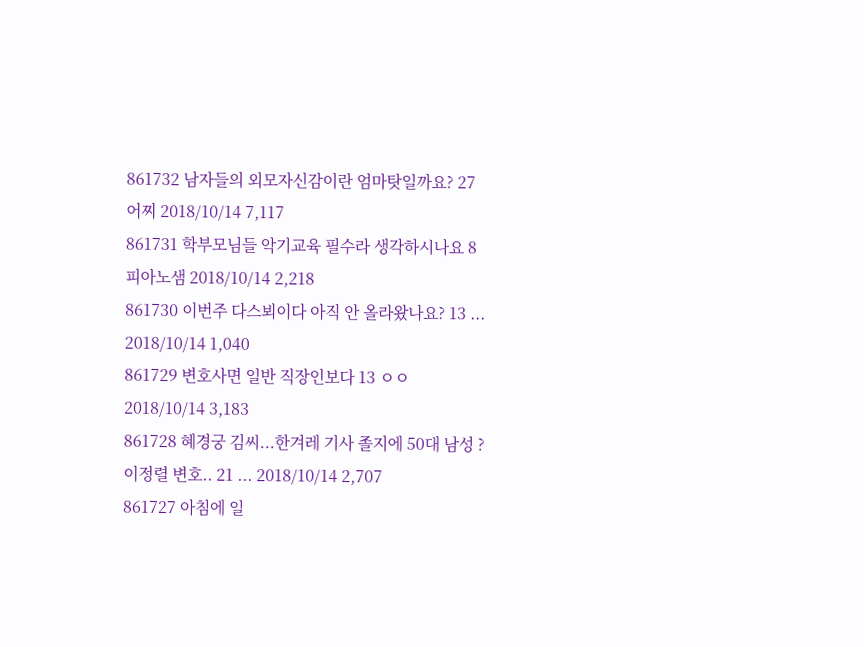861732 남자들의 외모자신감이란 엄마탓일까요? 27 어찌 2018/10/14 7,117
861731 학부모님들 악기교육 필수라 생각하시나요 8 피아노샘 2018/10/14 2,218
861730 이번주 다스뵈이다 아직 안 올라왔나요? 13 ... 2018/10/14 1,040
861729 변호사면 일반 직장인보다 13 ㅇㅇ 2018/10/14 3,183
861728 혜경궁 김씨...한겨레 기사 졸지에 50대 남성 ? 이정렬 변호.. 21 ... 2018/10/14 2,707
861727 아침에 일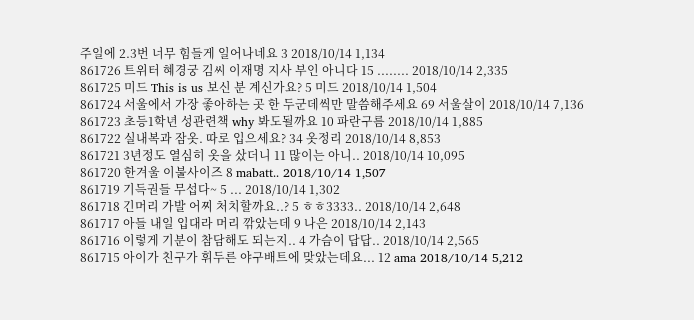주일에 2.3번 너무 힘들게 일어나네요 3 2018/10/14 1,134
861726 트위터 혜경궁 김씨 이재명 지사 부인 아니다 15 ........ 2018/10/14 2,335
861725 미드 This is us 보신 분 계신가요? 5 미드 2018/10/14 1,504
861724 서울에서 가장 좋아하는 곳 한 두군데씩만 말씀해주세요 69 서울살이 2018/10/14 7,136
861723 초등1학년 성관련책 why 봐도될까요 10 파란구름 2018/10/14 1,885
861722 실내복과 잠옷. 따로 입으세요? 34 옷정리 2018/10/14 8,853
861721 3년정도 열심히 옷을 샀더니 11 많이는 아니.. 2018/10/14 10,095
861720 한겨울 이불사이즈 8 mabatt.. 2018/10/14 1,507
861719 기득권들 무섭다~ 5 ... 2018/10/14 1,302
861718 긴머리 가발 어찌 처치할까요..? 5 ㅎㅎ3333.. 2018/10/14 2,648
861717 아들 내일 입대라 머리 깎았는데 9 나은 2018/10/14 2,143
861716 이렇게 기분이 참담해도 되는지.. 4 가슴이 답답.. 2018/10/14 2,565
861715 아이가 친구가 휘두른 야구배트에 맞았는데요... 12 ama 2018/10/14 5,212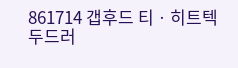861714 갭후드 티ㆍ히트텍 두드러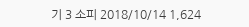기 3 소피 2018/10/14 1,624